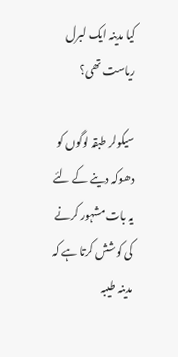کیا مدینہ ایک لبرل ریاست تھی؟

سیکولر طبقہ لوگوں کو دھوکہ دینے کے لئے یہ بات مشہور کرنے کی کوشش کرتا ہے کہ مدینہ طیبہ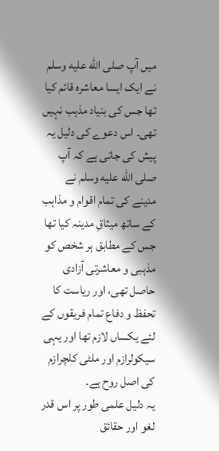میں آپ صلى الله عليه وسلم نے ایک ایسا معاشرہ قائم کیا تھا جس کی بنیاد مذہب نہیں تھی۔ اس دعوے کی دلیل یہ پیش کی جاتی ہے کہ آپ صلى الله عليه وسلم نے مدینے کی تمام اقوام و مذاہب کے ساتھ میثاقِ مدینہ کیا تھا جس کے مطابق ہر شخص کو مذہبی و معاشرتی آزادی حاصل تھی، اور ریاست کا تحفظ و دفاع تمام فریقوں کے لئے یکساں لازم تھا اور یہی سیکولرازم اور ملٹی کلچرازم کی اصل روح ہے۔
یہ دلیل علمی طور پر اس قدر لغو اور حقائق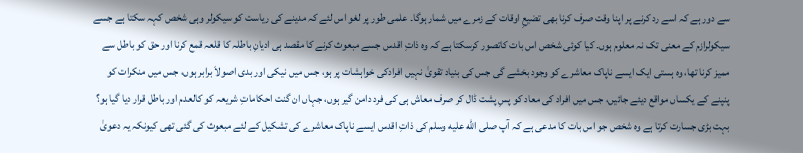سے دور ہے کہ اسے رد کرنے پر اپنا وقت صرف کرنا بھی تضیعِ اوقات کے زمرے میں شمار ہوگا۔ علمی طور پر لغو اس لئے کہ مدینے کی ریاست کو سیکولر وہی شخص کہہ سکتا ہے جسے سیکولرازم کے معنی تک نہ معلوم ہوں۔ کیا کوئی شخص اس بات کاتصور کرسکتا ہے کہ وہ ذاتِ اقدس جسے مبعوث کرنے کا مقصد ہی ادیانِ باطلہ کا قلعہ قمع کرنا اور حق کو باطل سے ممیز کرنا تھا، وہ ہستی ایک ایسے ناپاک معاشرے کو وجود بخشے گی جس کی بنیاد تقویٰ نہیں افرادکی خواہشات پر ہو، جس میں نیکی اور بدی اصولاَ برابر ہوں، جس میں منکرات کو پنپنے کے یکساں مواقع دیئے جائیں، جس میں افراد کی معاد کو پسِ پشت ڈال کر صرف معاش ہی کی فرد دامن گیر ہوں، جہاں ان گنت احکاماتِ شریعہ کو کالعدم اور باطل قرار دیا گیا ہو؟ بہت بڑی جسارت کرتا ہے وہ شخص جو اس بات کا مدعی ہے کہ آپ صلى الله عليه وسلم کی ذاتِ اقدس ایسے ناپاک معاشرے کی تشکیل کے لئے مبعوث کی گئی تھی کیونکہ یہ دعویٰ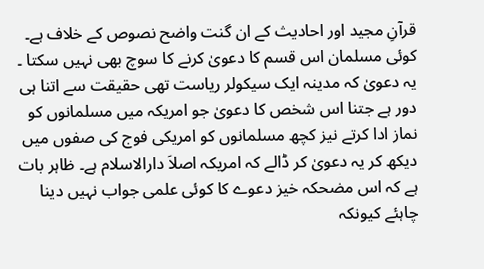قرآنِ مجید اور احادیث کے ان گنت واضح نصوص کے خلاف ہے۔ کوئی مسلمان اس قسم کا دعویٰ کرنے کا سوچ بھی نہیں سکتا ۔
یہ دعویٰ کہ مدینہ ایک سیکولر ریاست تھی حقیقت سے اتنا ہی دور ہے جتنا اس شخص کا دعویٰ جو امریکہ میں مسلمانوں کو نماز ادا کرتے نیز کچھ مسلمانوں کو امریکی فوج کی صفوں میں دیکھ کر یہ دعویٰ کر ڈالے کہ امریکہ اصلاَ دارالاسلام ہے۔ ظاہر بات ہے کہ اس مضحکہ خیز دعوے کا کوئی علمی جواب نہیں دینا چاہئے کیونکہ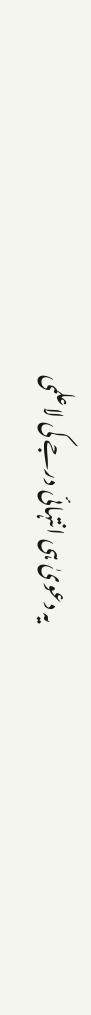یہ دعویٰ ہی انتہائی درجے کی لاعلمی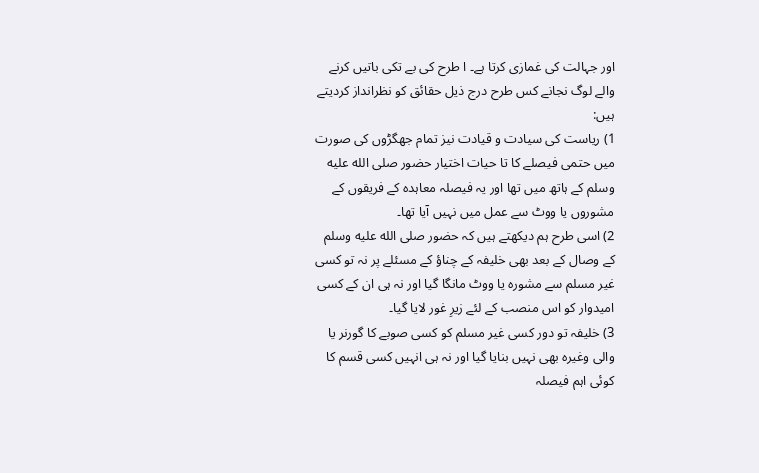اور جہالت کی غمازی کرتا ہے۔ ا طرح کی بے تکی باتیں کرنے والے لوگ نجانے کس طرح درج ذیل حقائق کو نظرانداز کردیتے ہیں:
1) ریاست کی سیادت و قیادت نیز تمام جھگڑوں کی صورت میں حتمی فیصلے کا تا حیات اختیار حضور صلى الله عليه وسلم کے ہاتھ میں تھا اور یہ فیصلہ معاہدہ کے فریقوں کے مشوروں یا ووٹ سے عمل میں نہیں آیا تھا۔
2) اسی طرح ہم دیکھتے ہیں کہ حضور صلى الله عليه وسلم کے وصال کے بعد بھی خلیفہ کے چناؤ کے مسئلے پر نہ تو کسی غیر مسلم سے مشورہ یا ووٹ مانگا گیا اور نہ ہی ان کے کسی امیدوار کو اس منصب کے لئے زیرِ غور لایا گیا۔
3) خلیفہ تو دور کسی غیر مسلم کو کسی صوبے کا گورنر یا والی وغیرہ بھی نہیں بنایا گیا اور نہ ہی انہیں کسی قسم کا کوئی اہم فیصلہ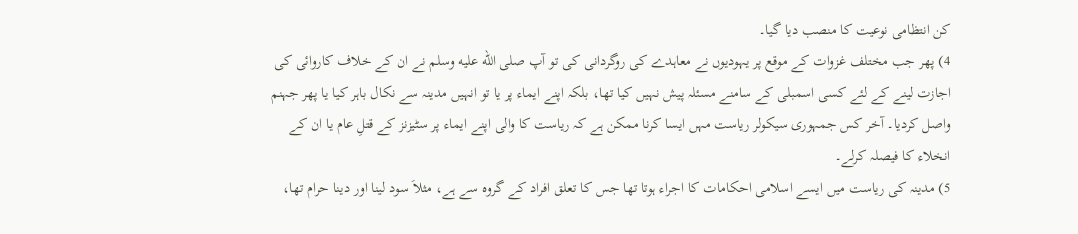کن انتظامی نوعیت کا منصب دیا گیا۔
4) پھر جب مختلف غزوات کے موقع پر یہودیوں نے معاہدے کی روگردانی کی تو آپ صلى الله عليه وسلم نے ان کے خلاف کاروائی کی اجازت لینے کے لئے کسی اسمبلی کے سامنے مسئلہ پیش نہیں کیا تھا، بلکہ اپنے ایماء پر یا تو انہیں مدینہ سے نکال باہر کیا یا پھر جہنم واصل کردیا۔ آخر کس جمہوری سیکولر ریاست مہں ایسا کرنا ممکن ہے کہ ریاست کا والی اپنے ایماء پر سٹیزنز کے قتلِ عام یا ان کے انخلاء کا فیصلہ کرلے۔
5) مدینہ کی ریاست میں ایسے اسلامی احکامات کا اجراء ہوتا تھا جس کا تعلق افراد کے گروہ سے ہے، مثلاَ سود لینا اور دینا حرام تھا،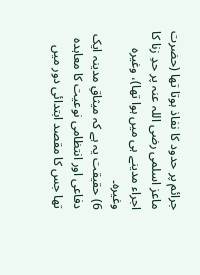جرائم پر حدود کا نفاذ ہوتا تھا (حضرت ماعز اسلمی رضی اللہ عنہ پر حدِ زنا کا اجراء مدینے ہی میں ہوا تھا)، وغیرہ وغیرہ۔
6) حقیقت یہ ہے کہ میثاقِ مدینہ ایک دفاعی اور انتظامی نوعیت کا معاہدہ تھا جس کا مقصد ابتدائی دور میں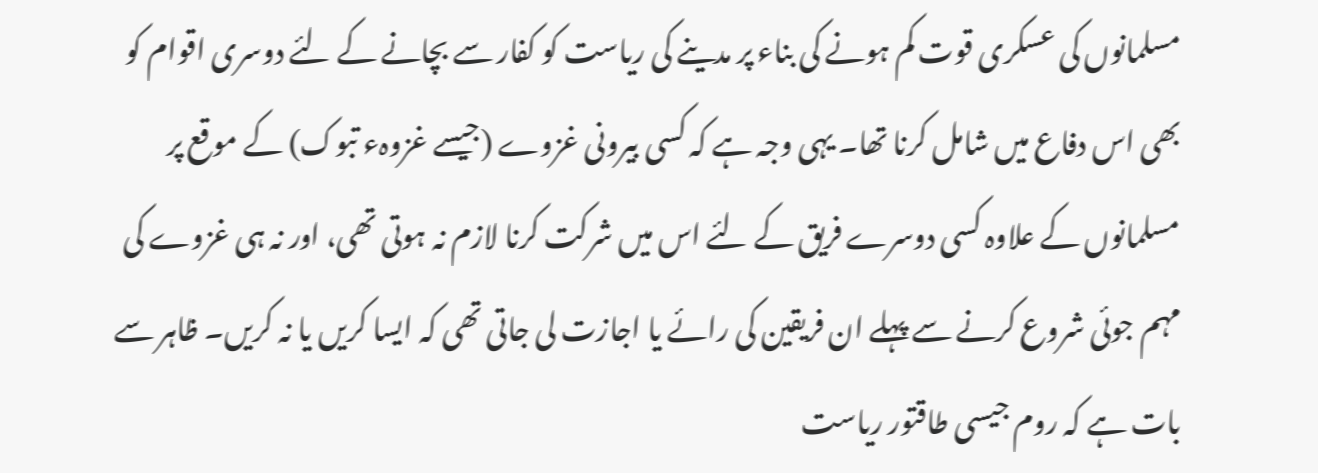مسلمانوں کی عسکری قوت کم ہونے کی بناء پر مدینے کی ریاست کو کفار سے بچانے کے لئے دوسری اقوام کو بھی اس دفاع میں شامل کرنا تھا۔ یہی وجہ ہے کہ کسی بیرونی غزوے (جیسے غزوہء تبوک) کے موقع پر مسلمانوں کے علاوہ کسی دوسرے فریق کے لئے اس میں شرکت کرنا لازم نہ ہوتی تھی، اور نہ ہی غزوے کی مہم جوئی شروع کرنے سے پہلے ان فریقین کی رائے یا اجازت لی جاتی تھی کہ ایسا کریں یا نہ کریں۔ ظاہر سے بات ہے کہ روم جیسی طاقتور ریاست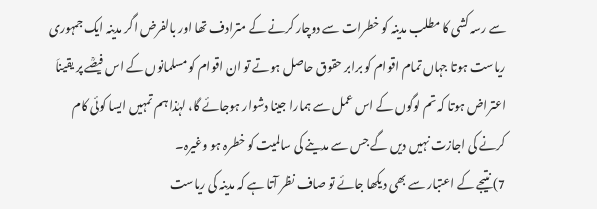سے رسہ کشی کا مطلب مدینہ کو خطرات سے دوچار کرنے کے مترادف تھا اور بالفرض اگر مدینہ ایک جمہوری ریاست ہوتا جہاں تمام اقوام کو برابر حقوق حاصل ہوتے تو ان اقوام کو مسلمانوں کے اس فیصؒے پر یقیناَ اعتراض ہوتا کہ تم لوگوں کے اس عمل سے ہمارا جینا دشوار ہوجائے گا، لہٰذا ہم تمہیں ایسا کوئی کام کرنے کی اجازت نہیں دیں گے جس سے مدینے کی سالمیت کو خطرہ ہو وغیرہ۔
7) نتیجے کے اعتبار سے بھی دیکھا جائے تو صاف نظر آتا ہے کہ مدینہ کی ریاست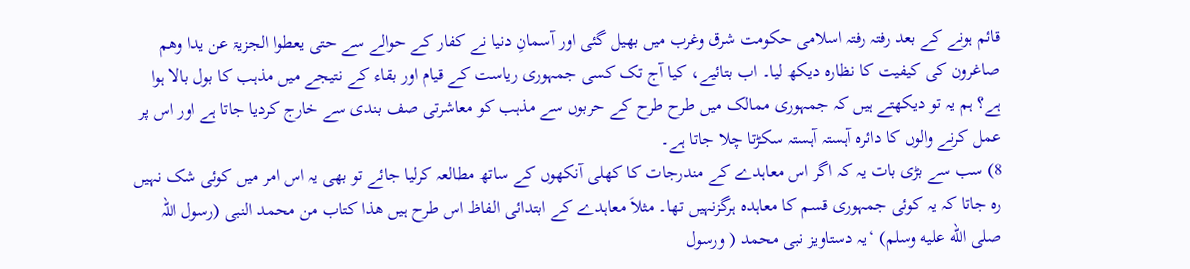قائم ہونے کے بعد رفتہ رفتہ اسلامی حکومت شرق وغرب میں بھیل گئی اور آسمانِ دنیا نے کفار کے حوالے سے حتی یعطوا الجزیۃ عن یدا وھم صاغرون کی کیفیت کا نظارہ دیکھ لیا۔ اب بتائیے، کیا آج تک کسی جمہوری ریاست کے قیام اور بقاء کے نتیجے میں مذہب کا بول بالا ہوا ہے؟ ہم یہ تو دیکھتے ہیں کہ جمہوری ممالک میں طرح طرح کے حربوں سے مذہب کو معاشرتی صف بندی سے خارج کردیا جاتا ہے اور اس پر عمل کرنے والوں کا دائرہ آہستہ آہستہ سکڑتا چلا جاتا ہے۔
8) سب سے بڑی بات یہ کہ اگر اس معاہدے کے مندرجات کا کھلی آنکھوں کے ساتھ مطالعہ کرلیا جائے تو بھی یہ اس امر میں کوئی شک نہیں رہ جاتا کہ یہ کوئی جمہوری قسم کا معاہدہ ہرگزنہیں تھا۔ مثلاَ معاہدے کے ابتدائی الفاظ اس طرح ہیں ھذا کتاب من محمد النبی (رسول اللہ صلى الله عليه وسلم) ‘یہ دستاویز نبی محمد ( ورسول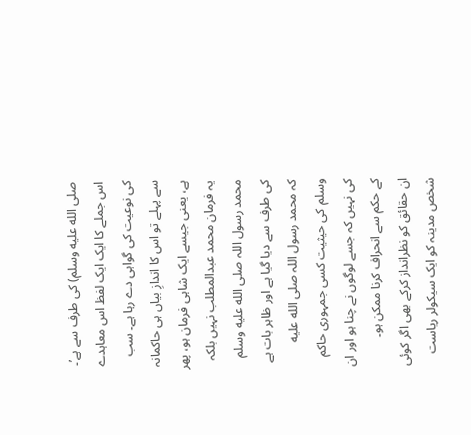صلى الله عليه وسلم) کی طرف سے ہے’۔ اس جملے کا ایک ایک لفظ اس معاہدے کی نوعیت کی گواہی دے رہا ہے۔ سب سے پہلے تو اس کا اندازِ بیاں ہی حاکمانہ ہے، یعنی جیسے ایک شاہی فرمان ہو، پھر یہ فرمان محمد عبدالمطلب نہیں بلکہ محمد رسول اللہ صلى الله عليه وسلم کی طرف سے دیا گیا ہے اور ظاہر بات ہے کہ محمد رسول اللہ صلى الله عليه وسلم کی حیثیت کسی جمہوری حاکم کی نہیں کہ جسے لوگوں نے چنا ہو اور ان کے حکم سے انحراف کرنا ممکن ہو۔
ان حقائق کو نظرانداز کرکے بھی اگر کوئی شخص مدینہ کو ایک سیکولر ریاست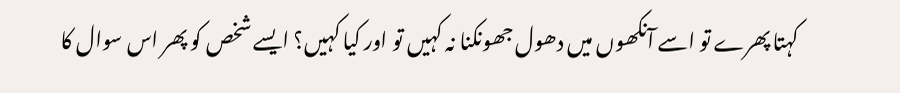کہتا پھرے تو اسے آنکھوں میں دھول جھونکنا نہ کہیں تو اور کیا کہیں؟ ایسے شخص کو پھر اس سوال کا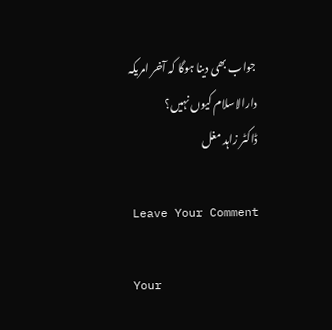جواب بھی دینا ہوگا کہ آخر امریکہ دارالاسلام کیوں نہیں؟
ڈاکٹر زاہد مغل

    Leave Your Comment

    Your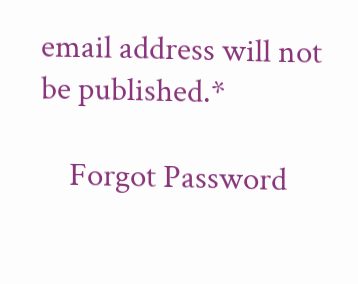email address will not be published.*

    Forgot Password